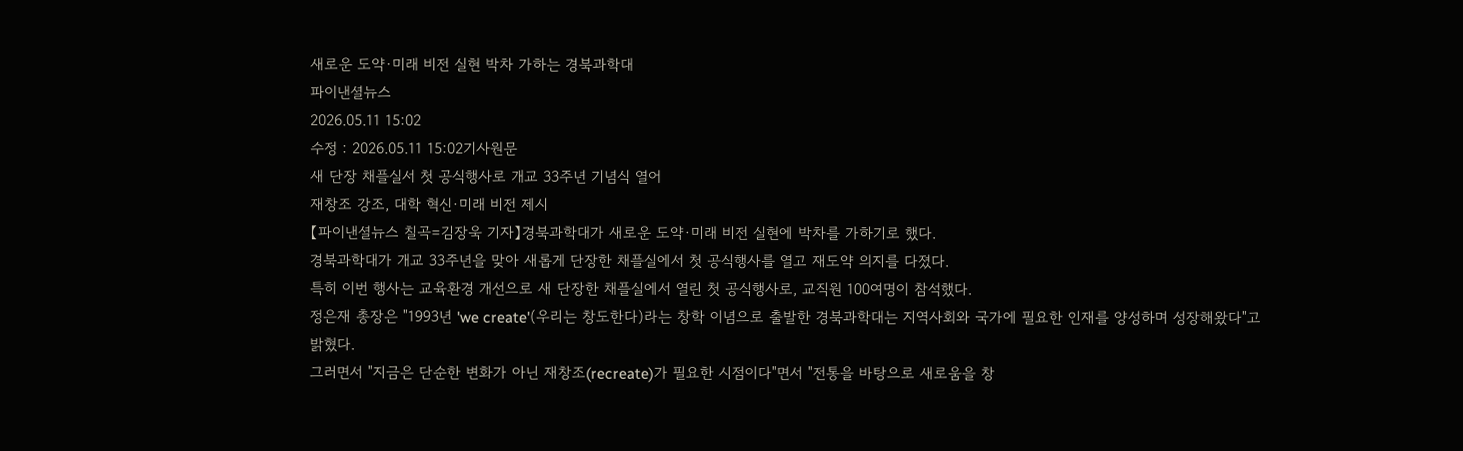새로운 도약·미래 비전 실현 박차 가하는 경북과학대
파이낸셜뉴스
2026.05.11 15:02
수정 : 2026.05.11 15:02기사원문
새 단장 채플실서 첫 공식행사로 개교 33주년 기념식 열어
재창조 강조, 대학 혁신·미래 비전 제시
【파이낸셜뉴스 칠곡=김장욱 기자】경북과학대가 새로운 도약·미래 비전 실현에 박차를 가하기로 했다.
경북과학대가 개교 33주년을 맞아 새롭게 단장한 채플실에서 첫 공식행사를 열고 재도약 의지를 다졌다.
특히 이번 행사는 교육환경 개선으로 새 단장한 채플실에서 열린 첫 공식행사로, 교직원 100여명이 참석했다.
정은재 총장은 "1993년 'we create'(우리는 창도한다)라는 창학 이념으로 출발한 경북과학대는 지역사회와 국가에 필요한 인재를 양성하며 성장해왔다"고 밝혔다.
그러면서 "지금은 단순한 변화가 아닌 재창조(recreate)가 필요한 시점이다"면서 "전통을 바탕으로 새로움을 창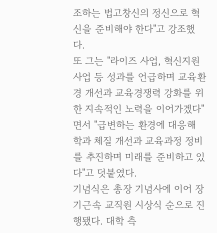조하는 법고창신의 정신으로 혁신을 준비해야 한다"고 강조했다.
또 그는 "라이즈 사업, 혁신지원 사업 등 성과를 언급하며 교육환경 개선과 교육경쟁력 강화를 위한 지속적인 노력을 이어가겠다"면서 "급변하는 환경에 대응해 학과 체질 개선과 교육과정 정비를 추진하며 미래를 준비하고 있다"고 덧붙였다.
기념식은 총장 기념사에 이어 장기근속 교직원 시상식 순으로 진행됐다. 대학 측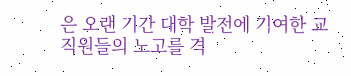은 오랜 기간 대학 발전에 기여한 교직원들의 노고를 격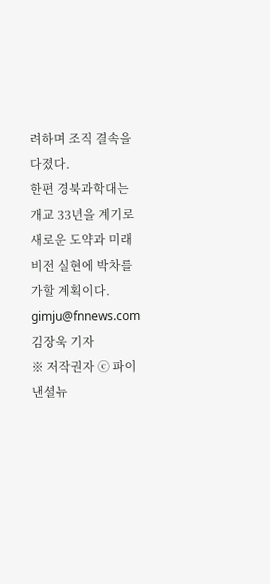려하며 조직 결속을 다졌다.
한편 경북과학대는 개교 33년을 계기로 새로운 도약과 미래 비전 실현에 박차를 가할 계획이다.
gimju@fnnews.com 김장욱 기자
※ 저작권자 ⓒ 파이낸셜뉴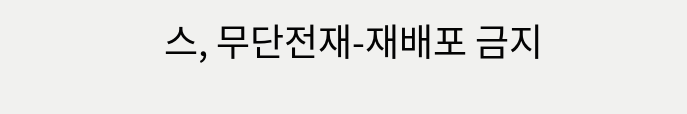스, 무단전재-재배포 금지